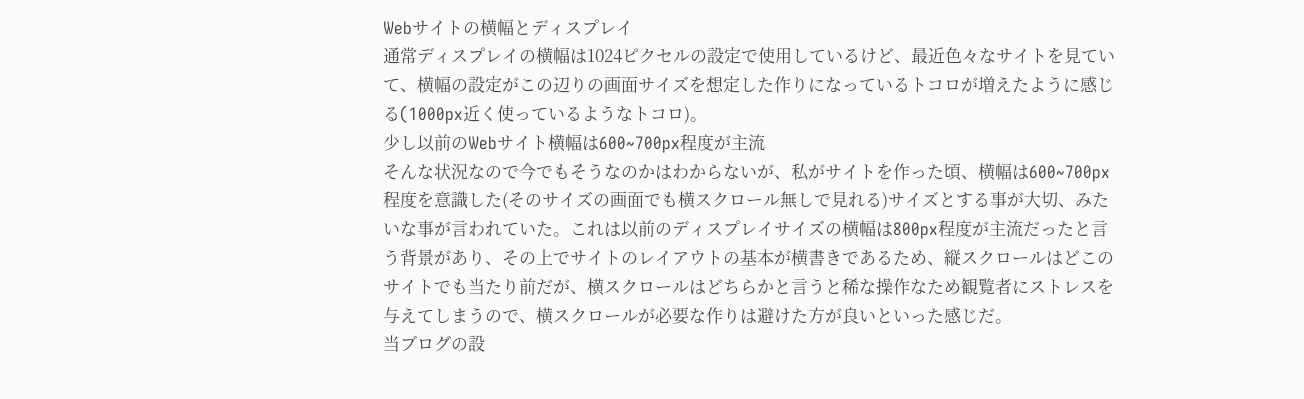Webサイトの横幅とディスプレイ
通常ディスプレイの横幅は1024ピクセルの設定で使用しているけど、最近色々なサイトを見ていて、横幅の設定がこの辺りの画面サイズを想定した作りになっているトコロが増えたように感じる(1000px近く使っているようなトコロ)。
少し以前のWebサイト横幅は600~700px程度が主流
そんな状況なので今でもそうなのかはわからないが、私がサイトを作った頃、横幅は600~700px程度を意識した(そのサイズの画面でも横スクロール無しで見れる)サイズとする事が大切、みたいな事が言われていた。これは以前のディスプレイサイズの横幅は800px程度が主流だったと言う背景があり、その上でサイトのレイアウトの基本が横書きであるため、縦スクロールはどこのサイトでも当たり前だが、横スクロールはどちらかと言うと稀な操作なため観覧者にストレスを与えてしまうので、横スクロールが必要な作りは避けた方が良いといった感じだ。
当ブログの設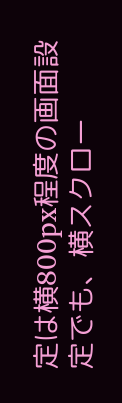定は横800px程度の画面設定でも、横スクロー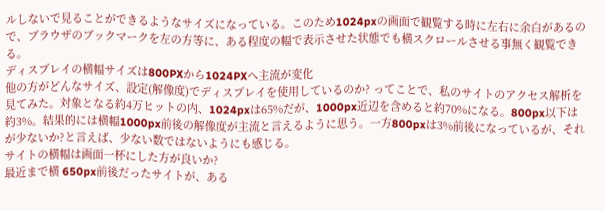ルしないで見ることができるようなサイズになっている。このため1024pxの画面で観覧する時に左右に余白があるので、ブラウザのブックマークを左の方等に、ある程度の幅で表示させた状態でも横スクロールさせる事無く観覧できる。
ディスプレイの横幅サイズは800PXから1024PXへ主流が変化
他の方がどんなサイズ、設定(解像度)でディスプレイを使用しているのか? ってことで、私のサイトのアクセス解析を見てみた。対象となる約4万ヒットの内、1024pxは65%だが、1000px近辺を含めると約70%になる。800px以下は約3%。結果的には横幅1000px前後の解像度が主流と言えるように思う。一方800pxは3%前後になっているが、それが少ないか?と言えば、少ない数ではないようにも感じる。
サイトの横幅は画面一杯にした方が良いか?
最近まで横 650px前後だったサイトが、ある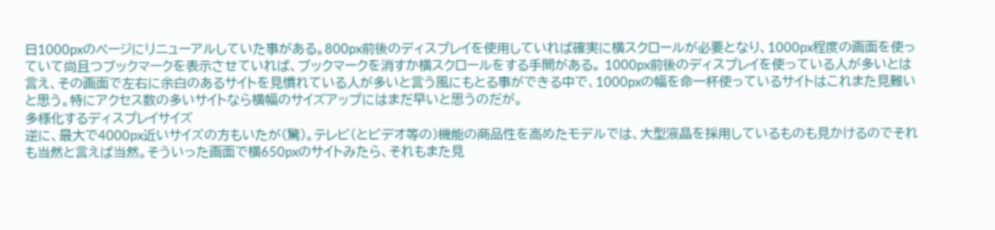日1000pxのページにリニューアルしていた事がある。800px前後のディスプレイを使用していれば確実に横スクロールが必要となり、1000px程度の画面を使っていて尚且つブックマークを表示させていれば、ブックマークを消すか横スクロールをする手間がある。 1000px前後のディスプレイを使っている人が多いとは言え、その画面で左右に余白のあるサイトを見慣れている人が多いと言う風にもとる事ができる中で、1000pxの幅を命一杯使っているサイトはこれまた見難いと思う。特にアクセス数の多いサイトなら横幅のサイズアップにはまだ早いと思うのだが。
多様化するディスプレイサイズ
逆に、最大で4000px近いサイズの方もいたが(驚)。テレビ(とビデオ等の)機能の商品性を高めたモデルでは、大型液晶を採用しているものも見かけるのでそれも当然と言えば当然。そういった画面で横650pxのサイトみたら、それもまた見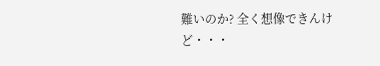難いのか? 全く想像できんけど・・・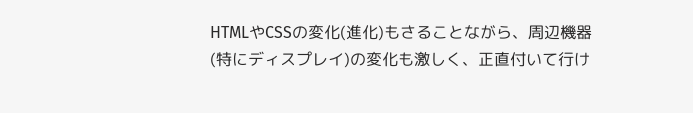HTMLやCSSの変化(進化)もさることながら、周辺機器(特にディスプレイ)の変化も激しく、正直付いて行け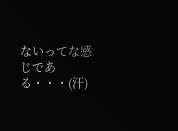ないってな感じである・・・(汗)